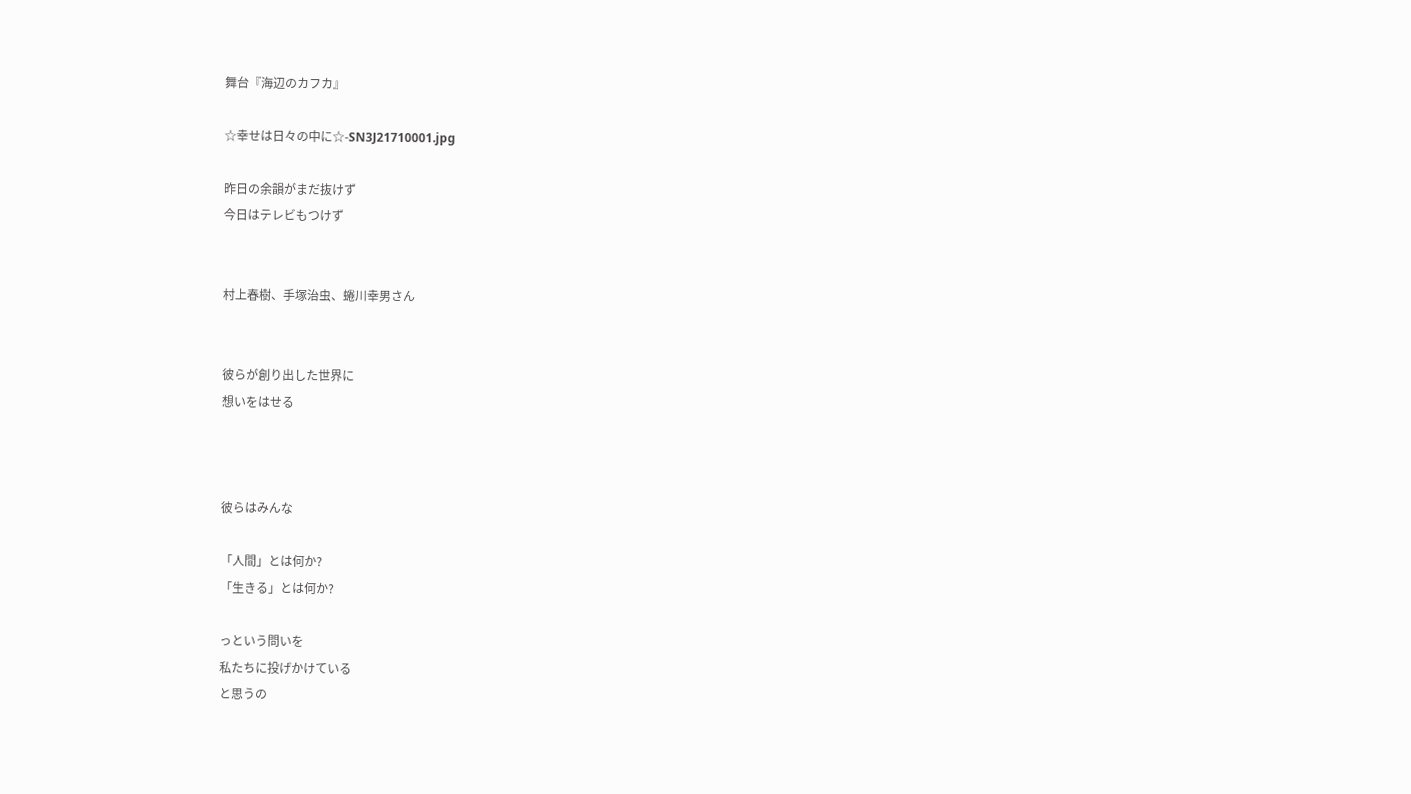舞台『海辺のカフカ』

☆幸せは日々の中に☆-SN3J21710001.jpg

昨日の余韻がまだ抜けず
今日はテレビもつけず


村上春樹、手塚治虫、蜷川幸男さん


彼らが創り出した世界に
想いをはせる



彼らはみんな

「人間」とは何か?
「生きる」とは何か?

っという問いを
私たちに投げかけている
と思うの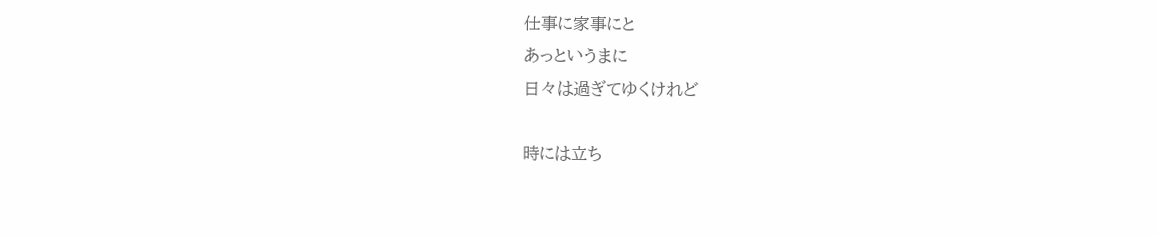仕事に家事にと
あっというまに
日々は過ぎてゆくけれど

時には立ち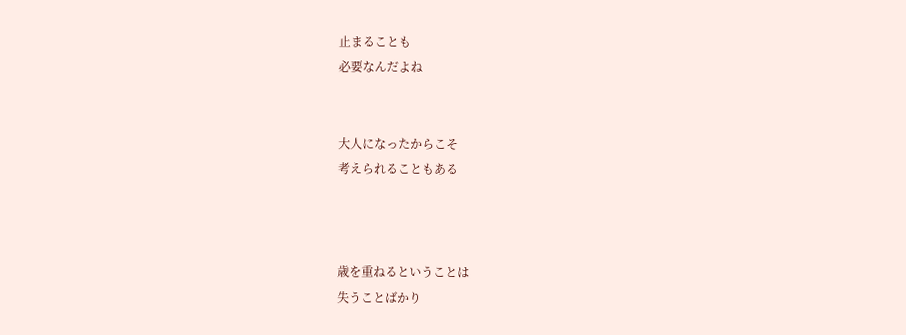止まることも
必要なんだよね


大人になったからこそ
考えられることもある



歳を重ねるということは
失うことばかり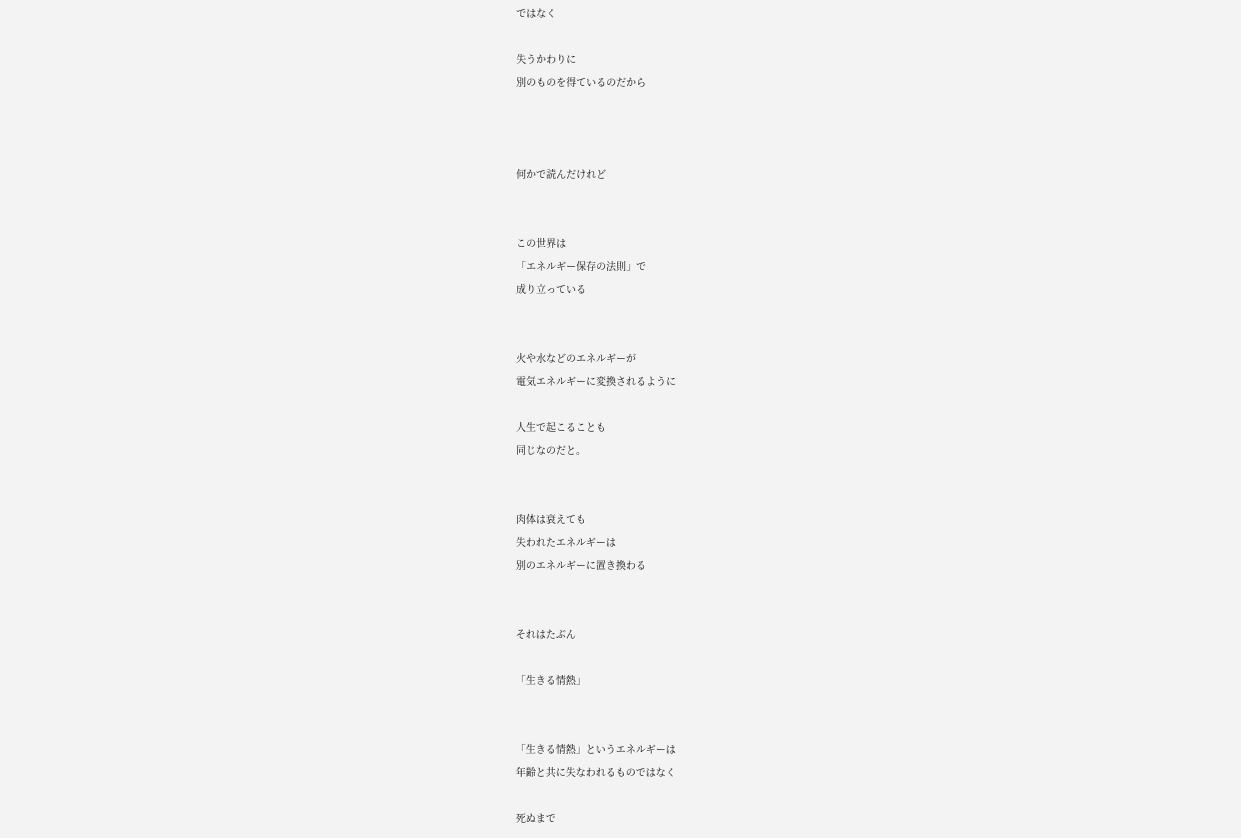ではなく

失うかわりに
別のものを得ているのだから



何かで読んだけれど


この世界は
「エネルギー保存の法則」で
成り立っている


火や水などのエネルギーが
電気エネルギーに変換されるように

人生で起こることも
同じなのだと。


肉体は衰えても
失われたエネルギーは
別のエネルギーに置き換わる


それはたぶん

「生きる情熱」


「生きる情熱」というエネルギーは
年齢と共に失なわれるものではなく

死ぬまで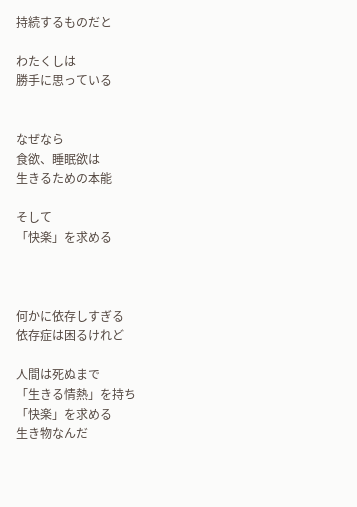持続するものだと

わたくしは
勝手に思っている


なぜなら
食欲、睡眠欲は
生きるための本能

そして
「快楽」を求める



何かに依存しすぎる
依存症は困るけれど

人間は死ぬまで
「生きる情熱」を持ち
「快楽」を求める
生き物なんだ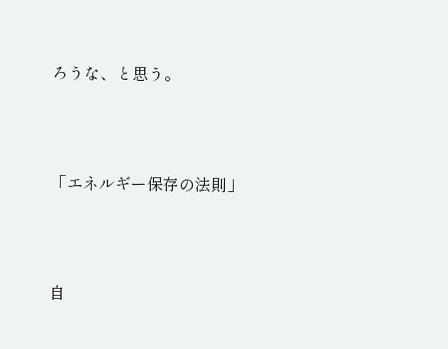ろうな、と思う。



「エネルギー保存の法則」



自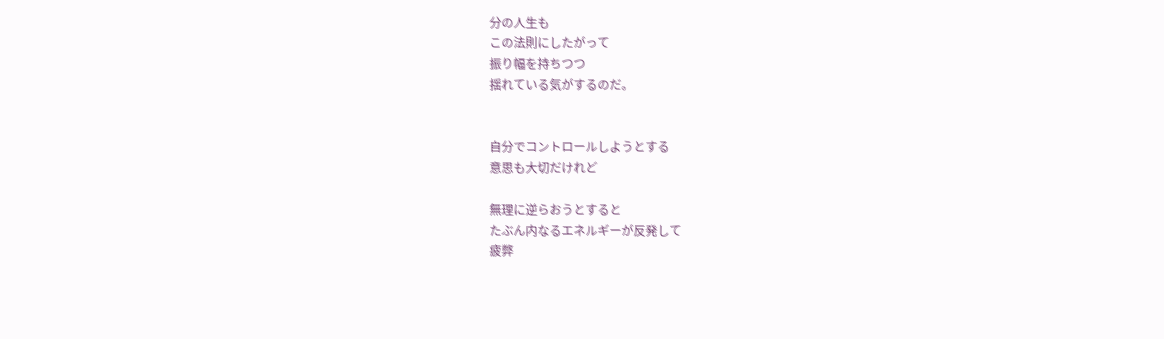分の人生も
この法則にしたがって
振り幅を持ちつつ
揺れている気がするのだ。


自分でコントロールしようとする
意思も大切だけれど

無理に逆らおうとすると
たぶん内なるエネルギーが反発して
疲弊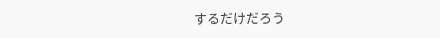するだけだろう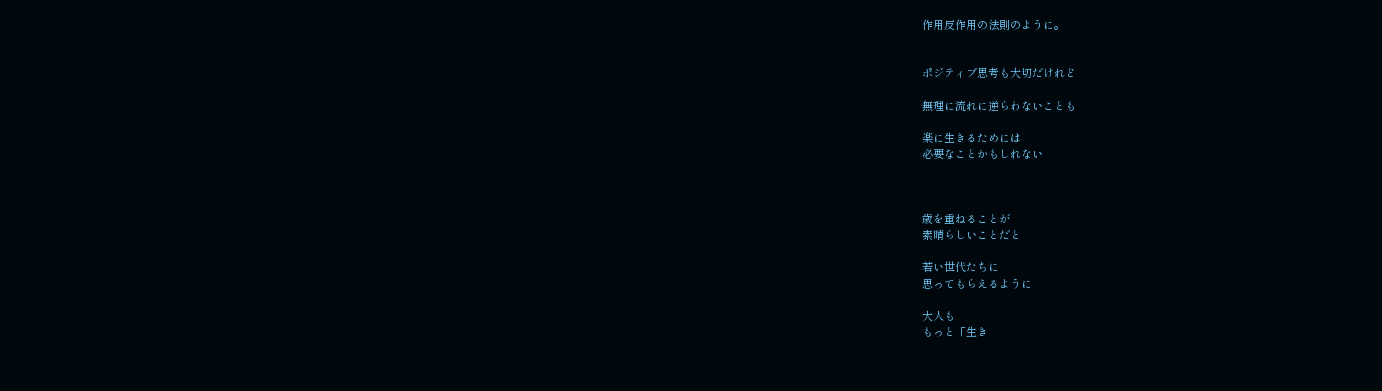作用反作用の法則のように。


ポジティブ思考も大切だけれど

無理に流れに逆らわないことも

楽に生きるためには
必要なことかもしれない



歳を重ねることが
素晴らしいことだと

若い世代たちに
思ってもらえるように

大人も
もっと「生き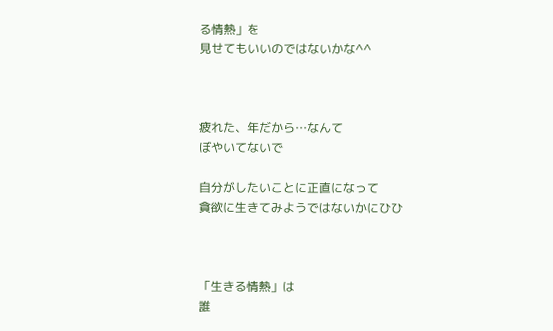る情熱」を
見せてもいいのではないかな^^



疲れた、年だから…なんて
ぼやいてないで

自分がしたいことに正直になって
貪欲に生きてみようではないかにひひ



「生きる情熱」は
誰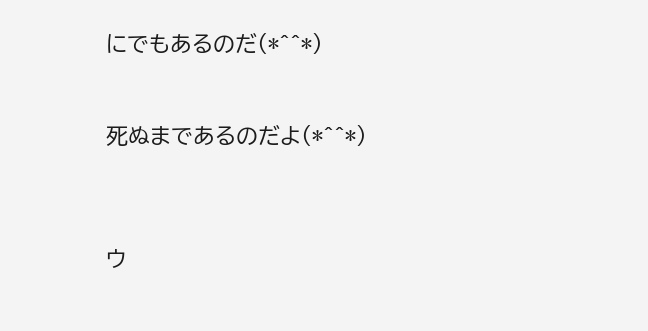にでもあるのだ(*^^*)


死ぬまであるのだよ(*^^*)



ウ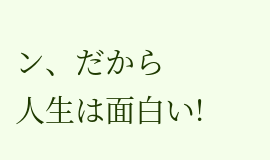ン、だから
人生は面白い!